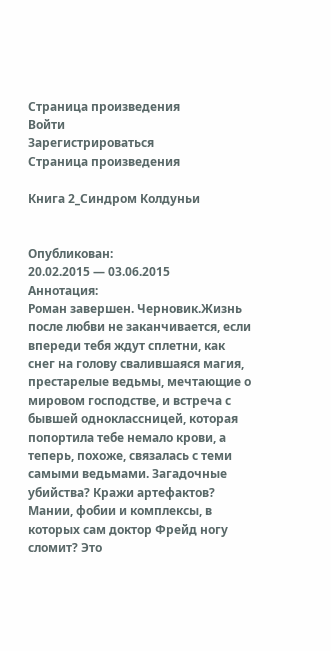Страница произведения
Войти
Зарегистрироваться
Страница произведения

Книга 2_Синдром Колдуньи


Опубликован:
20.02.2015 — 03.06.2015
Аннотация:
Роман завершен. Черновик.Жизнь после любви не заканчивается, если впереди тебя ждут сплетни, как снег на голову свалившаяся магия, престарелые ведьмы, мечтающие о мировом господстве, и встреча с бывшей одноклассницей, которая попортила тебе немало крови, а теперь, похоже, связалась с теми самыми ведьмами. Загадочные убийства? Кражи артефактов? Мании, фобии и комплексы, в которых сам доктор Фрейд ногу сломит? Это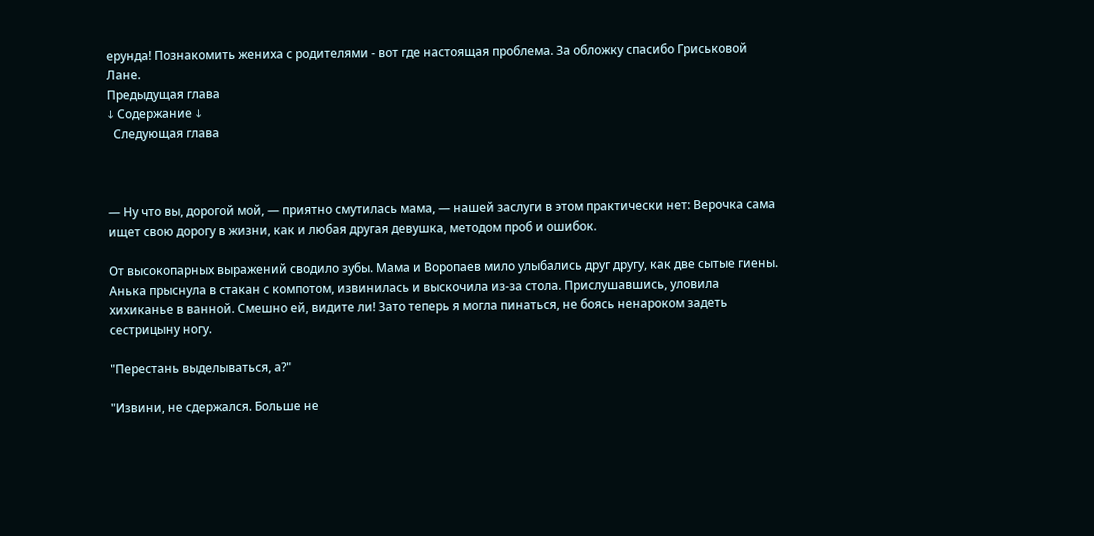ерунда! Познакомить жениха с родителями - вот где настоящая проблема. За обложку спасибо Гриськовой Лане.
Предыдущая глава
↓ Содержание ↓
  Следующая глава



— Ну что вы, дорогой мой, — приятно смутилась мама, — нашей заслуги в этом практически нет: Верочка сама ищет свою дорогу в жизни, как и любая другая девушка, методом проб и ошибок.

От высокопарных выражений сводило зубы. Мама и Воропаев мило улыбались друг другу, как две сытые гиены. Анька прыснула в стакан с компотом, извинилась и выскочила из-за стола. Прислушавшись, уловила хихиканье в ванной. Смешно ей, видите ли! Зато теперь я могла пинаться, не боясь ненароком задеть сестрицыну ногу.

"Перестань выделываться, а?"

"Извини, не сдержался. Больше не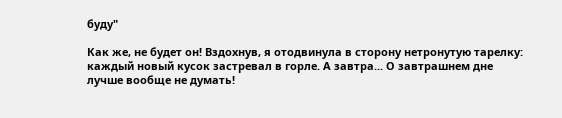буду"

Как же, не будет он! Вздохнув, я отодвинула в сторону нетронутую тарелку: каждый новый кусок застревал в горле. А завтра... О завтрашнем дне лучше вообще не думать!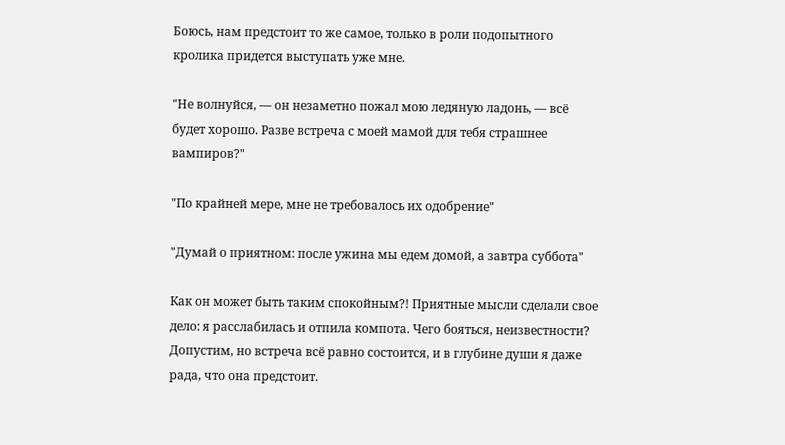Боюсь, нам предстоит то же самое, только в роли подопытного кролика придется выступать уже мне.

"Не волнуйся, — он незаметно пожал мою ледяную ладонь, — всё будет хорошо. Разве встреча с моей мамой для тебя страшнее вампиров?"

"По крайней мере, мне не требовалось их одобрение"

"Думай о приятном: после ужина мы едем домой, а завтра суббота"

Как он может быть таким спокойным?! Приятные мысли сделали свое дело: я расслабилась и отпила компота. Чего бояться, неизвестности? Допустим, но встреча всё равно состоится, и в глубине души я даже рада, что она предстоит.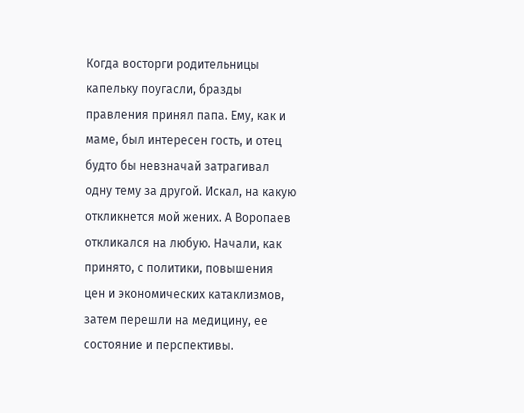Когда восторги родительницы капельку поугасли, бразды правления принял папа. Ему, как и маме, был интересен гость, и отец будто бы невзначай затрагивал одну тему за другой. Искал, на какую откликнется мой жених. А Воропаев откликался на любую. Начали, как принято, с политики, повышения цен и экономических катаклизмов, затем перешли на медицину, ее состояние и перспективы.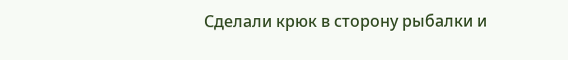Сделали крюк в сторону рыбалки и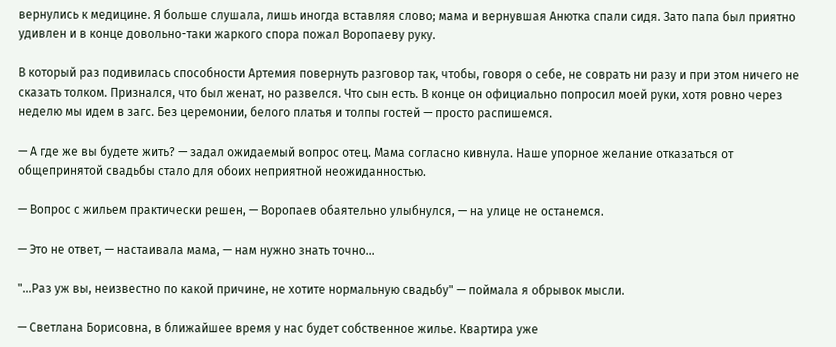вернулись к медицине. Я больше слушала, лишь иногда вставляя слово; мама и вернувшая Анютка спали сидя. Зато папа был приятно удивлен и в конце довольно-таки жаркого спора пожал Воропаеву руку.

В который раз подивилась способности Артемия повернуть разговор так, чтобы, говоря о себе, не соврать ни разу и при этом ничего не сказать толком. Признался, что был женат, но развелся. Что сын есть. В конце он официально попросил моей руки, хотя ровно через неделю мы идем в загс. Без церемонии, белого платья и толпы гостей — просто распишемся.

— А где же вы будете жить? — задал ожидаемый вопрос отец. Мама согласно кивнула. Наше упорное желание отказаться от общепринятой свадьбы стало для обоих неприятной неожиданностью.

— Вопрос с жильем практически решен, — Воропаев обаятельно улыбнулся, — на улице не останемся.

— Это не ответ, — настаивала мама, — нам нужно знать точно...

"...Раз уж вы, неизвестно по какой причине, не хотите нормальную свадьбу" — поймала я обрывок мысли.

— Светлана Борисовна, в ближайшее время у нас будет собственное жилье. Квартира уже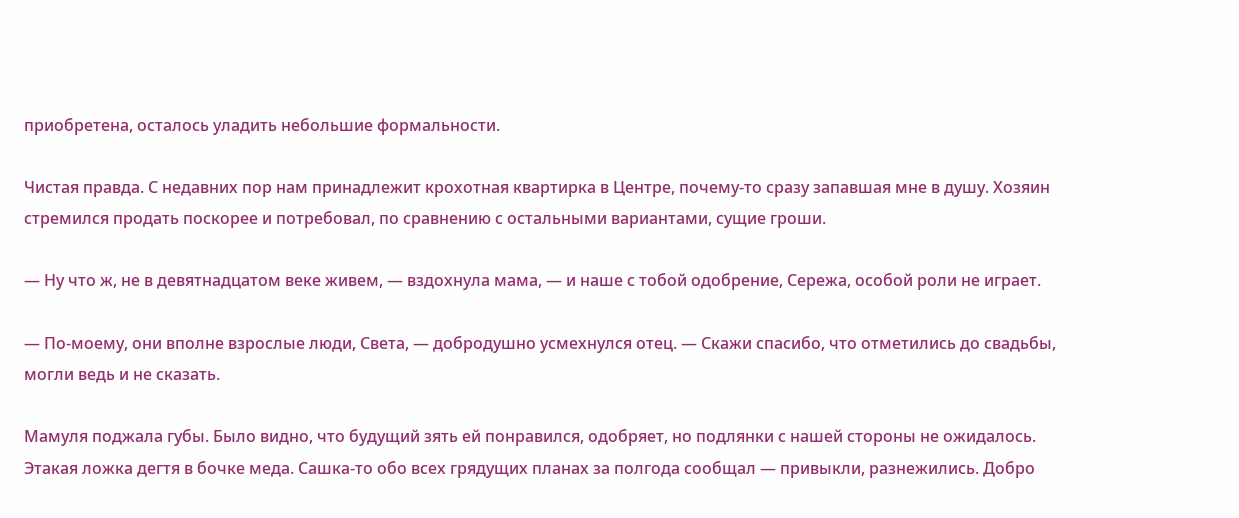приобретена, осталось уладить небольшие формальности.

Чистая правда. С недавних пор нам принадлежит крохотная квартирка в Центре, почему-то сразу запавшая мне в душу. Хозяин стремился продать поскорее и потребовал, по сравнению с остальными вариантами, сущие гроши.

— Ну что ж, не в девятнадцатом веке живем, — вздохнула мама, — и наше с тобой одобрение, Сережа, особой роли не играет.

— По-моему, они вполне взрослые люди, Света, — добродушно усмехнулся отец. — Скажи спасибо, что отметились до свадьбы, могли ведь и не сказать.

Мамуля поджала губы. Было видно, что будущий зять ей понравился, одобряет, но подлянки с нашей стороны не ожидалось. Этакая ложка дегтя в бочке меда. Сашка-то обо всех грядущих планах за полгода сообщал — привыкли, разнежились. Добро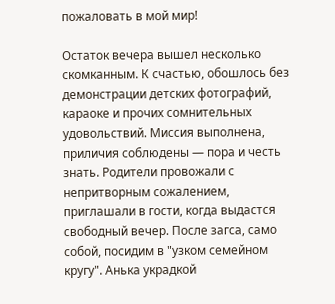пожаловать в мой мир!

Остаток вечера вышел несколько скомканным. К счастью, обошлось без демонстрации детских фотографий, караоке и прочих сомнительных удовольствий. Миссия выполнена, приличия соблюдены — пора и честь знать. Родители провожали с непритворным сожалением, приглашали в гости, когда выдастся свободный вечер. После загса, само собой, посидим в "узком семейном кругу". Анька украдкой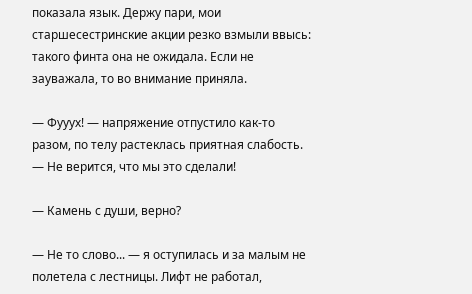показала язык. Держу пари, мои старшесестринские акции резко взмыли ввысь: такого финта она не ожидала. Если не зауважала, то во внимание приняла.

— Фууух! — напряжение отпустило как-то разом, по телу растеклась приятная слабость. — Не верится, что мы это сделали!

— Камень с души, верно?

— Не то слово... — я оступилась и за малым не полетела с лестницы. Лифт не работал,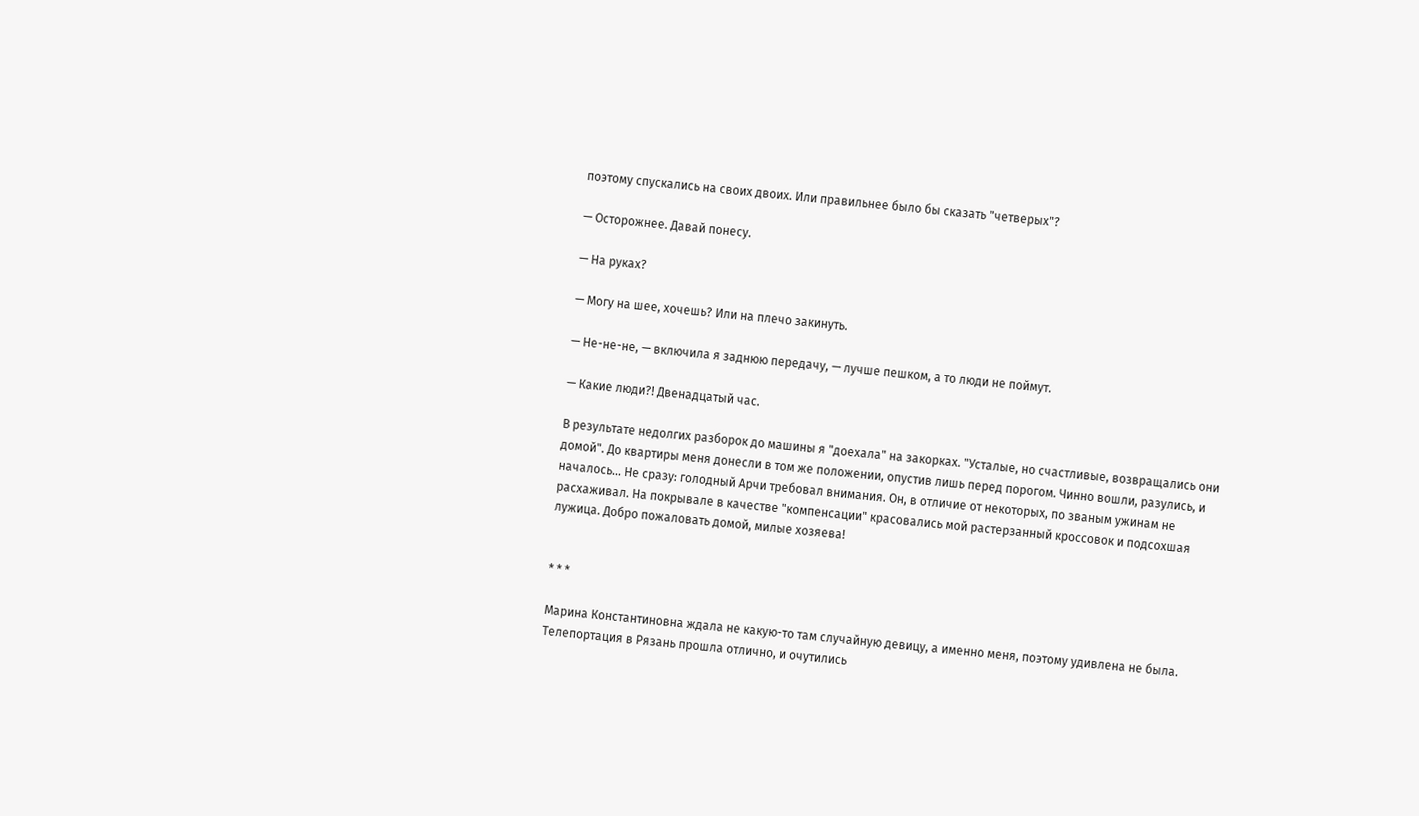поэтому спускались на своих двоих. Или правильнее было бы сказать "четверых"?

— Осторожнее. Давай понесу.

— На руках?

— Могу на шее, хочешь? Или на плечо закинуть.

— Не-не-не, — включила я заднюю передачу, — лучше пешком, а то люди не поймут.

— Какие люди?! Двенадцатый час.

В результате недолгих разборок до машины я "доехала" на закорках. "Усталые, но счастливые, возвращались они домой". До квартиры меня донесли в том же положении, опустив лишь перед порогом. Чинно вошли, разулись, и началось... Не сразу: голодный Арчи требовал внимания. Он, в отличие от некоторых, по званым ужинам не расхаживал. На покрывале в качестве "компенсации" красовались мой растерзанный кроссовок и подсохшая лужица. Добро пожаловать домой, милые хозяева!


* * *

Марина Константиновна ждала не какую-то там случайную девицу, а именно меня, поэтому удивлена не была. Телепортация в Рязань прошла отлично, и очутились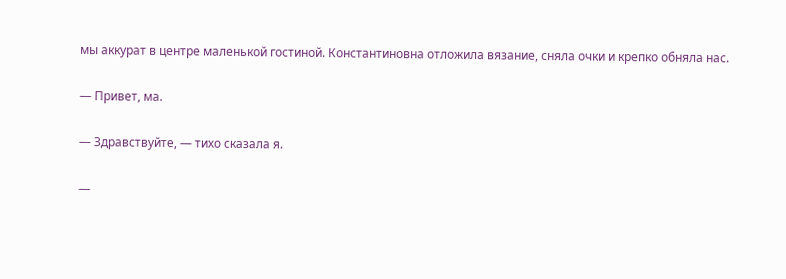мы аккурат в центре маленькой гостиной. Константиновна отложила вязание, сняла очки и крепко обняла нас.

— Привет, ма.

— Здравствуйте, — тихо сказала я.

—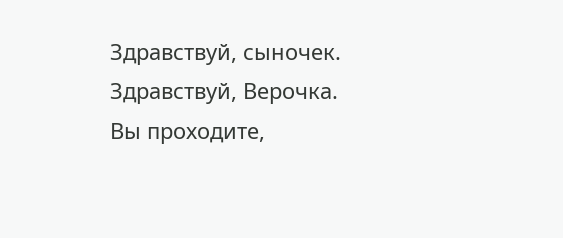Здравствуй, сыночек. Здравствуй, Верочка. Вы проходите,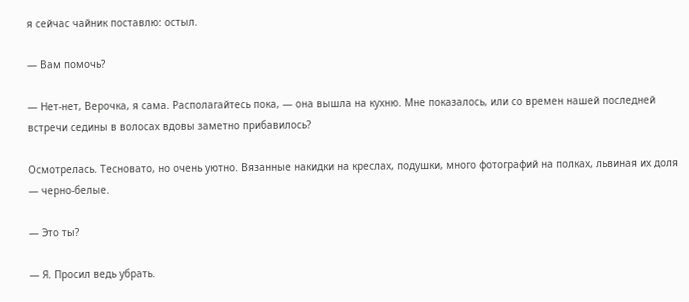я сейчас чайник поставлю: остыл.

— Вам помочь?

— Нет-нет, Верочка, я сама. Располагайтесь пока, — она вышла на кухню. Мне показалось, или со времен нашей последней встречи седины в волосах вдовы заметно прибавилось?

Осмотрелась. Тесновато, но очень уютно. Вязанные накидки на креслах, подушки, много фотографий на полках, львиная их доля — черно-белые.

— Это ты?

— Я. Просил ведь убрать.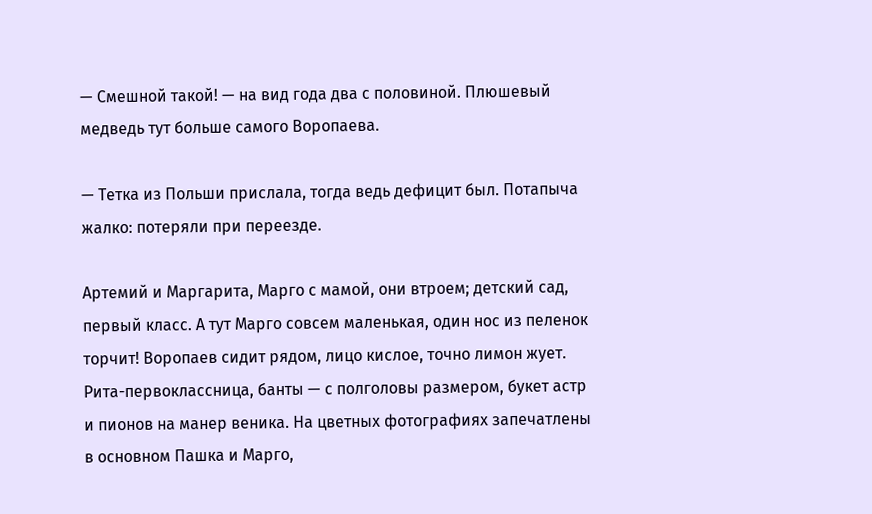— Смешной такой! — на вид года два с половиной. Плюшевый медведь тут больше самого Воропаева.

— Тетка из Польши прислала, тогда ведь дефицит был. Потапыча жалко: потеряли при переезде.

Артемий и Маргарита, Марго с мамой, они втроем; детский сад, первый класс. А тут Марго совсем маленькая, один нос из пеленок торчит! Воропаев сидит рядом, лицо кислое, точно лимон жует. Рита-первоклассница, банты — с полголовы размером, букет астр и пионов на манер веника. На цветных фотографиях запечатлены в основном Пашка и Марго,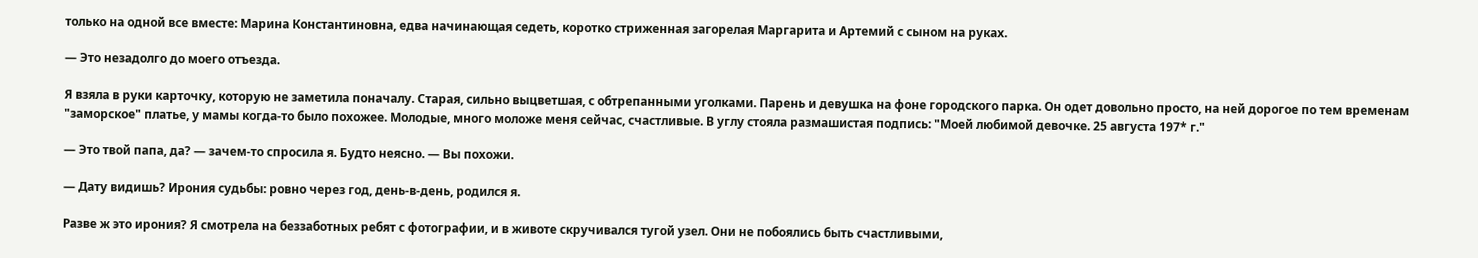только на одной все вместе: Марина Константиновна, едва начинающая седеть, коротко стриженная загорелая Маргарита и Артемий с сыном на руках.

— Это незадолго до моего отъезда.

Я взяла в руки карточку, которую не заметила поначалу. Старая, сильно выцветшая, с обтрепанными уголками. Парень и девушка на фоне городского парка. Он одет довольно просто, на ней дорогое по тем временам "заморское" платье, у мамы когда-то было похожее. Молодые, много моложе меня сейчас, счастливые. В углу стояла размашистая подпись: "Моей любимой девочке. 25 августа 197* г."

— Это твой папа, да? — зачем-то спросила я. Будто неясно. — Вы похожи.

— Дату видишь? Ирония судьбы: ровно через год, день-в-день, родился я.

Разве ж это ирония? Я смотрела на беззаботных ребят с фотографии, и в животе скручивался тугой узел. Они не побоялись быть счастливыми,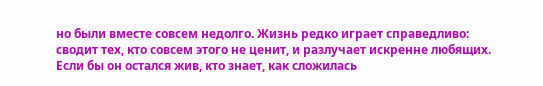но были вместе совсем недолго. Жизнь редко играет справедливо: сводит тех, кто совсем этого не ценит, и разлучает искренне любящих. Если бы он остался жив, кто знает, как сложилась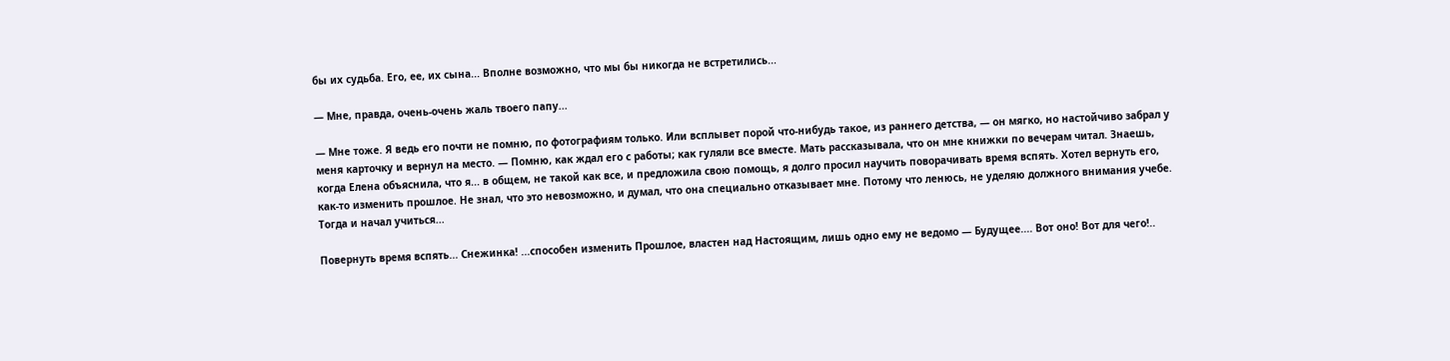бы их судьба. Его, ее, их сына... Вполне возможно, что мы бы никогда не встретились...

— Мне, правда, очень-очень жаль твоего папу...

— Мне тоже. Я ведь его почти не помню, по фотографиям только. Или всплывет порой что-нибудь такое, из раннего детства, — он мягко, но настойчиво забрал у меня карточку и вернул на место. — Помню, как ждал его с работы; как гуляли все вместе. Мать рассказывала, что он мне книжки по вечерам читал. Знаешь, когда Елена объяснила, что я... в общем, не такой как все, и предложила свою помощь, я долго просил научить поворачивать время вспять. Хотел вернуть его, как-то изменить прошлое. Не знал, что это невозможно, и думал, что она специально отказывает мне. Потому что ленюсь, не уделяю должного внимания учебе. Тогда и начал учиться...

Повернуть время вспять... Снежинка! ...способен изменить Прошлое, властен над Настоящим, лишь одно ему не ведомо — Будущее.... Вот оно! Вот для чего!..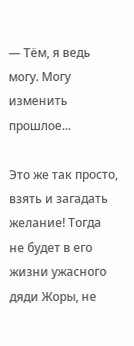— Тём, я ведь могу. Могу изменить прошлое...

Это же так просто, взять и загадать желание! Тогда не будет в его жизни ужасного дяди Жоры, не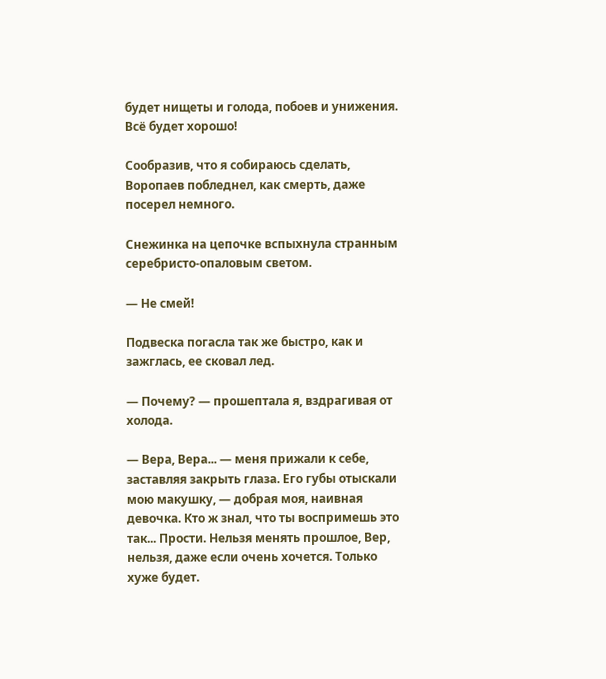будет нищеты и голода, побоев и унижения. Всё будет хорошо!

Сообразив, что я собираюсь сделать, Воропаев побледнел, как смерть, даже посерел немного.

Снежинка на цепочке вспыхнула странным серебристо-опаловым светом.

— Не смей!

Подвеска погасла так же быстро, как и зажглась, ее сковал лед.

— Почему? — прошептала я, вздрагивая от холода.

— Вера, Вера... — меня прижали к себе, заставляя закрыть глаза. Его губы отыскали мою макушку, — добрая моя, наивная девочка. Кто ж знал, что ты воспримешь это так... Прости. Нельзя менять прошлое, Вер, нельзя, даже если очень хочется. Только хуже будет.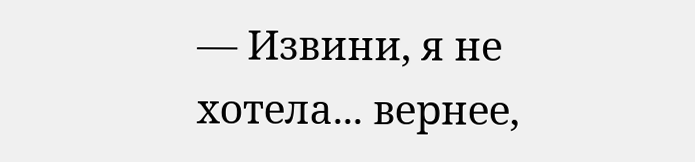— Извини, я не хотела... вернее,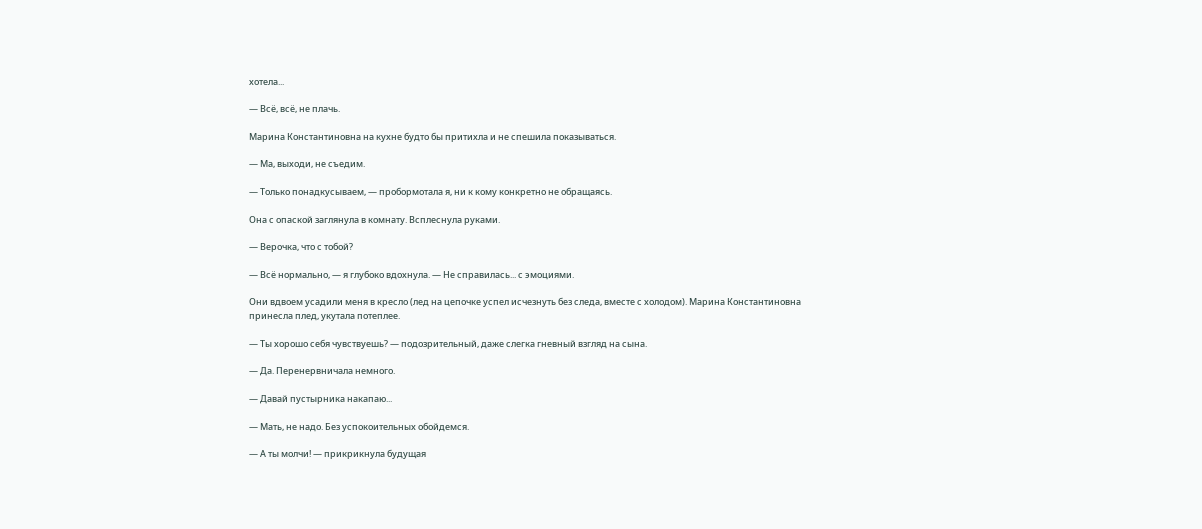хотела...

— Всё, всё, не плачь.

Марина Константиновна на кухне будто бы притихла и не спешила показываться.

— Ма, выходи, не съедим.

— Только понадкусываем, — пробормотала я, ни к кому конкретно не обращаясь.

Она с опаской заглянула в комнату. Всплеснула руками.

— Верочка, что с тобой?

— Всё нормально, — я глубоко вдохнула. — Не справилась... с эмоциями.

Они вдвоем усадили меня в кресло (лед на цепочке успел исчезнуть без следа, вместе с холодом). Марина Константиновна принесла плед, укутала потеплее.

— Ты хорошо себя чувствуешь? — подозрительный, даже слегка гневный взгляд на сына.

— Да. Перенервничала немного.

— Давай пустырника накапаю...

— Мать, не надо. Без успокоительных обойдемся.

— А ты молчи! — прикрикнула будущая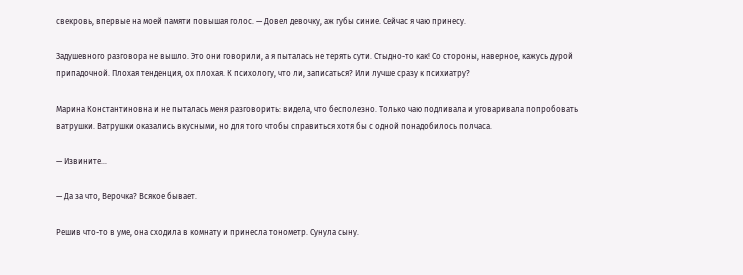свекровь, впервые на моей памяти повышая голос. — Довел девочку, аж губы синие. Сейчас я чаю принесу.

Задушевного разговора не вышло. Это они говорили, а я пыталась не терять сути. Стыдно-то как! Со стороны, наверное, кажусь дурой припадочной. Плохая тенденция, ох плохая. К психологу, что ли, записаться? Или лучше сразу к психиатру?

Марина Константиновна и не пыталась меня разговорить: видела, что бесполезно. Только чаю подливала и уговаривала попробовать ватрушки. Ватрушки оказались вкусными, но для того чтобы справиться хотя бы с одной понадобилось полчаса.

— Извините...

— Да за что, Верочка? Всякое бывает.

Решив что-то в уме, она сходила в комнату и принесла тонометр. Сунула сыну.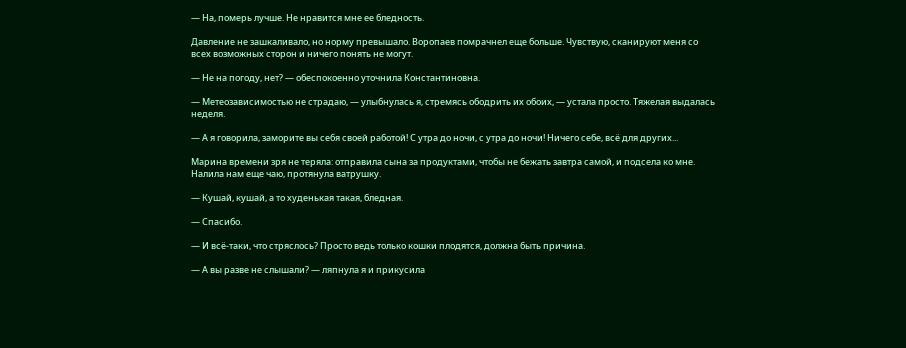— На, померь лучше. Не нравится мне ее бледность.

Давление не зашкаливало, но норму превышало. Воропаев помрачнел еще больше. Чувствую, сканируют меня со всех возможных сторон и ничего понять не могут.

— Не на погоду, нет? — обеспокоенно уточнила Константиновна.

— Метеозависимостью не страдаю, — улыбнулась я, стремясь ободрить их обоих, — устала просто. Тяжелая выдалась неделя.

— А я говорила, заморите вы себя своей работой! С утра до ночи, с утра до ночи! Ничего себе, всё для других...

Марина времени зря не теряла: отправила сына за продуктами, чтобы не бежать завтра самой, и подсела ко мне. Налила нам еще чаю, протянула ватрушку.

— Кушай, кушай, а то худенькая такая, бледная.

— Спасибо.

— И всё-таки, что стряслось? Просто ведь только кошки плодятся, должна быть причина.

— А вы разве не слышали? — ляпнула я и прикусила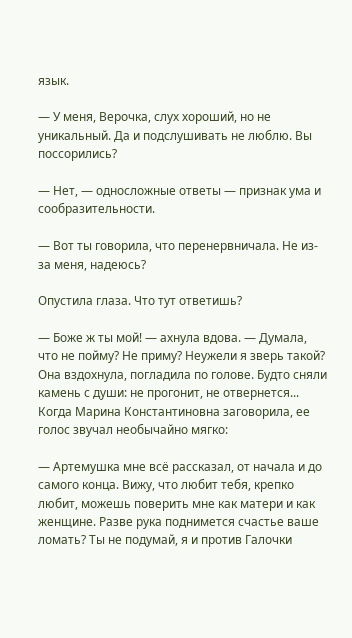язык.

— У меня, Верочка, слух хороший, но не уникальный. Да и подслушивать не люблю. Вы поссорились?

— Нет, — односложные ответы — признак ума и сообразительности.

— Вот ты говорила, что перенервничала. Не из-за меня, надеюсь?

Опустила глаза. Что тут ответишь?

— Боже ж ты мой! — ахнула вдова. — Думала, что не пойму? Не приму? Неужели я зверь такой? Она вздохнула, погладила по голове. Будто сняли камень с души: не прогонит, не отвернется... Когда Марина Константиновна заговорила, ее голос звучал необычайно мягко:

— Артемушка мне всё рассказал, от начала и до самого конца. Вижу, что любит тебя, крепко любит, можешь поверить мне как матери и как женщине. Разве рука поднимется счастье ваше ломать? Ты не подумай, я и против Галочки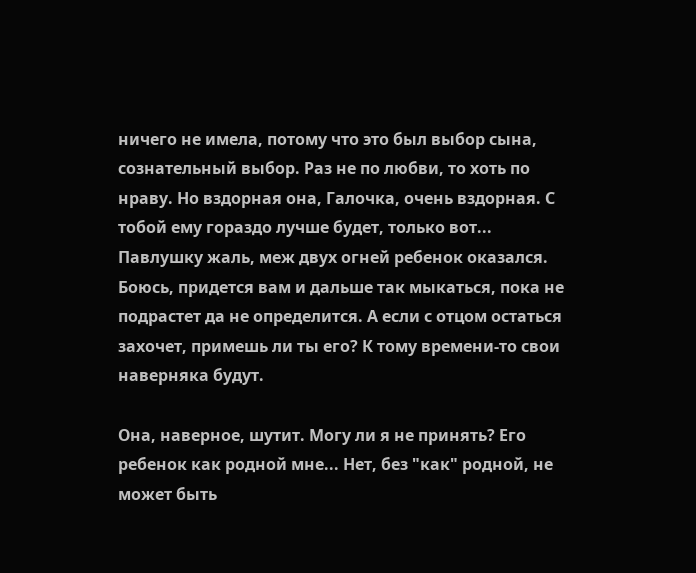ничего не имела, потому что это был выбор сына, сознательный выбор. Раз не по любви, то хоть по нраву. Но вздорная она, Галочка, очень вздорная. С тобой ему гораздо лучше будет, только вот... Павлушку жаль, меж двух огней ребенок оказался. Боюсь, придется вам и дальше так мыкаться, пока не подрастет да не определится. А если с отцом остаться захочет, примешь ли ты его? К тому времени-то свои наверняка будут.

Она, наверное, шутит. Могу ли я не принять? Его ребенок как родной мне... Нет, без "как" родной, не может быть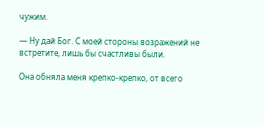чужим.

— Ну дай Бог. С моей стороны возражений не встретите, лишь бы счастливы были.

Она обняла меня крепко-крепко, от всего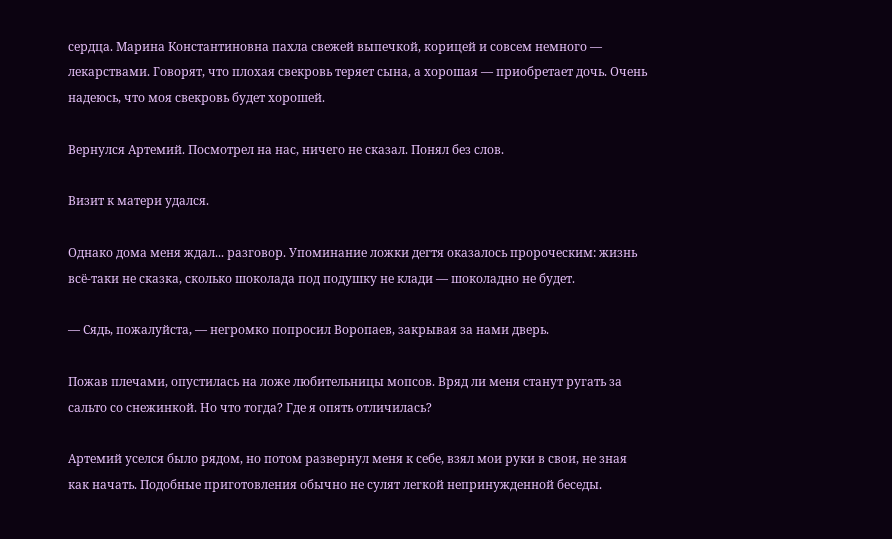сердца. Марина Константиновна пахла свежей выпечкой, корицей и совсем немного — лекарствами. Говорят, что плохая свекровь теряет сына, а хорошая — приобретает дочь. Очень надеюсь, что моя свекровь будет хорошей.

Вернулся Артемий. Посмотрел на нас, ничего не сказал. Понял без слов.

Визит к матери удался.

Однако дома меня ждал... разговор. Упоминание ложки дегтя оказалось пророческим: жизнь всё-таки не сказка, сколько шоколада под подушку не клади — шоколадно не будет.

— Сядь, пожалуйста, — негромко попросил Воропаев, закрывая за нами дверь.

Пожав плечами, опустилась на ложе любительницы мопсов. Вряд ли меня станут ругать за сальто со снежинкой. Но что тогда? Где я опять отличилась?

Артемий уселся было рядом, но потом развернул меня к себе, взял мои руки в свои, не зная как начать. Подобные приготовления обычно не сулят легкой непринужденной беседы.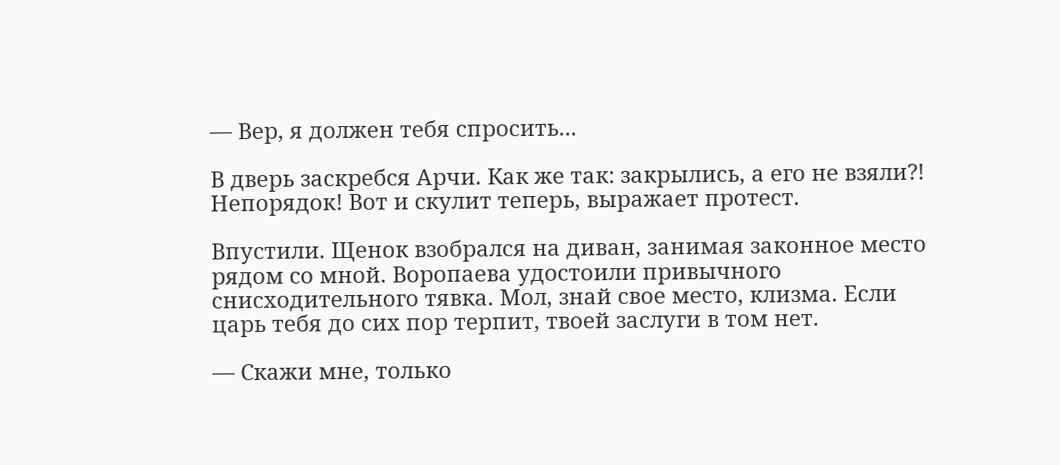— Вер, я должен тебя спросить...

В дверь заскребся Арчи. Как же так: закрылись, а его не взяли?! Непорядок! Вот и скулит теперь, выражает протест.

Впустили. Щенок взобрался на диван, занимая законное место рядом со мной. Воропаева удостоили привычного снисходительного тявка. Мол, знай свое место, клизма. Если царь тебя до сих пор терпит, твоей заслуги в том нет.

— Скажи мне, только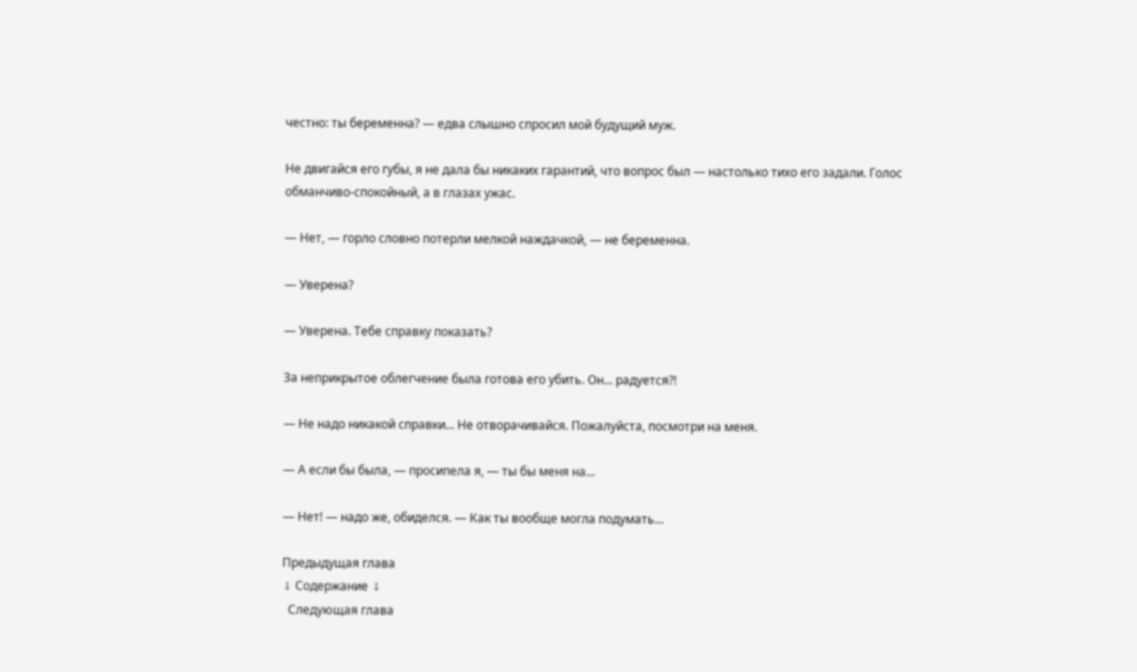честно: ты беременна? — едва слышно спросил мой будущий муж.

Не двигайся его губы, я не дала бы никаких гарантий, что вопрос был — настолько тихо его задали. Голос обманчиво-спокойный, а в глазах ужас.

— Нет, — горло словно потерли мелкой наждачкой, — не беременна.

— Уверена?

— Уверена. Тебе справку показать?

За неприкрытое облегчение была готова его убить. Он... радуется?!

— Не надо никакой справки... Не отворачивайся. Пожалуйста, посмотри на меня.

— А если бы была, — просипела я, — ты бы меня на...

— Нет! — надо же, обиделся. — Как ты вообще могла подумать...

Предыдущая глава
↓ Содержание ↓
  Следующая глава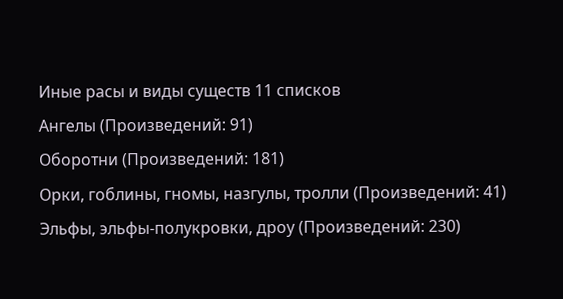Иные расы и виды существ 11 списков
Ангелы (Произведений: 91)
Оборотни (Произведений: 181)
Орки, гоблины, гномы, назгулы, тролли (Произведений: 41)
Эльфы, эльфы-полукровки, дроу (Произведений: 230)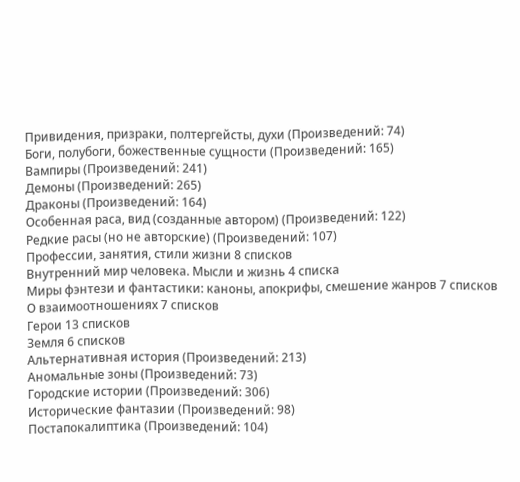Привидения, призраки, полтергейсты, духи (Произведений: 74)
Боги, полубоги, божественные сущности (Произведений: 165)
Вампиры (Произведений: 241)
Демоны (Произведений: 265)
Драконы (Произведений: 164)
Особенная раса, вид (созданные автором) (Произведений: 122)
Редкие расы (но не авторские) (Произведений: 107)
Профессии, занятия, стили жизни 8 списков
Внутренний мир человека. Мысли и жизнь 4 списка
Миры фэнтези и фантастики: каноны, апокрифы, смешение жанров 7 списков
О взаимоотношениях 7 списков
Герои 13 списков
Земля 6 списков
Альтернативная история (Произведений: 213)
Аномальные зоны (Произведений: 73)
Городские истории (Произведений: 306)
Исторические фантазии (Произведений: 98)
Постапокалиптика (Произведений: 104)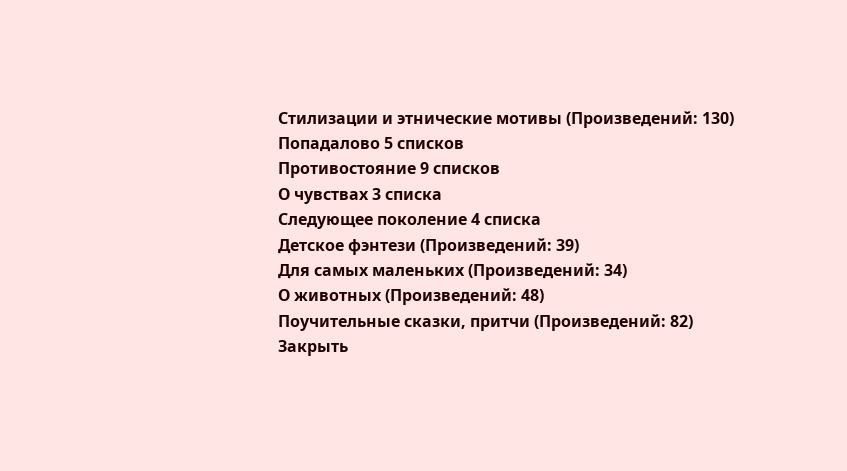Стилизации и этнические мотивы (Произведений: 130)
Попадалово 5 списков
Противостояние 9 списков
О чувствах 3 списка
Следующее поколение 4 списка
Детское фэнтези (Произведений: 39)
Для самых маленьких (Произведений: 34)
О животных (Произведений: 48)
Поучительные сказки, притчи (Произведений: 82)
Закрыть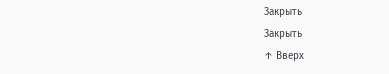Закрыть
Закрыть
↑ Вверх